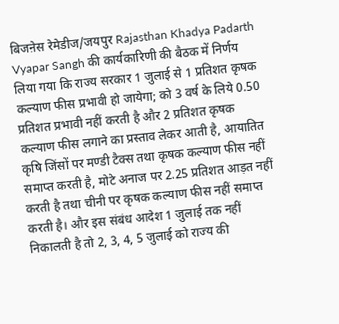बिजऩेस रेमेडीज/जयपुर Rajasthan Khadya Padarth Vyapar Sangh की कार्यकारिणी की बैठक में निर्णय लिया गया कि राज्य सरकार 1 जुलाई से 1 प्रतिशत कृषक कल्याण फीस प्रभावी हो जायेगा; को 3 वर्ष के लिये 0.50 प्रतिशत प्रभावी नहीं करती है और 2 प्रतिशत कृषक कल्याण फीस लगाने का प्रस्ताव लेकर आती है, आयातित कृषि जिंसों पर मण्डी टैक्स तथा कृषक कल्याण फीस नहीं समाप्त करती है, मोटे अनाज पर 2.25 प्रतिशत आड़त नहीं करती है तथा चीनी पर कृषक कल्याण फीस नहीं समाप्त करती है। और इस संबंध आदेश 1 जुलाई तक नहीं निकालती है तो 2, 3, 4, 5 जुलाई को राज्य की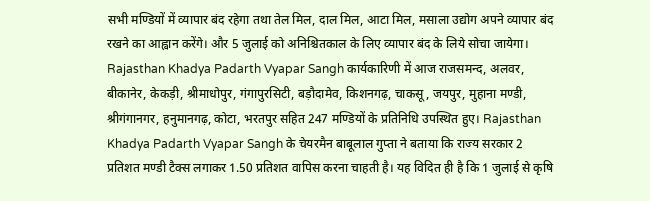सभी मण्डियों में व्यापार बंद रहेगा तथा तेल मिल, दाल मिल, आटा मिल, मसाला उद्योग अपने व्यापार बंद रखने का आह्वान करेंगे। और 5 जुलाई को अनिश्चितकाल के लिए व्यापार बंद के लिये सोचा जायेगा।
Rajasthan Khadya Padarth Vyapar Sangh कार्यकारिणी में आज राजसमन्द, अलवर, बीकानेर, केकड़ी, श्रीमाधोपुर, गंगापुरसिटी, बड़ौदामेव, किशनगढ़, चाकसू, जयपुर, मुहाना मण्डी, श्रीगंगानगर, हनुमानगढ़, कोटा, भरतपुर सहित 247 मण्डियों के प्रतिनिधि उपस्थित हुए। Rajasthan Khadya Padarth Vyapar Sangh के चेयरमैन बाबूलाल गुप्ता ने बताया कि राज्य सरकार 2 प्रतिशत मण्डी टैक्स लगाकर 1.50 प्रतिशत वापिस करना चाहती है। यह विदित ही है कि 1 जुलाई से कृषि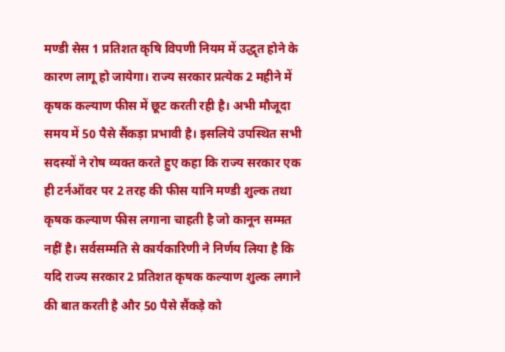मण्डी सेस 1 प्रतिशत कृषि विपणी नियम में उद्धृत होने के कारण लागू हो जायेगा। राज्य सरकार प्रत्येक 2 महीने में कृषक कल्याण फीस में छूट करती रही है। अभी मौजूदा समय में 50 पैसे सैंकड़ा प्रभावी है। इसलिये उपस्थित सभी सदस्यों ने रोष व्यक्त करते हुए कहा कि राज्य सरकार एक ही टर्नऑवर पर 2 तरह की फीस यानि मण्डी शुल्क तथा कृषक कल्याण फीस लगाना चाहती है जो कानून सम्मत नहीं है। सर्वसम्मति से कार्यकारिणी ने निर्णय लिया है कि यदि राज्य सरकार 2 प्रतिशत कृषक कल्याण शुल्क लगाने की बात करती है और 50 पैसे सैंकड़े को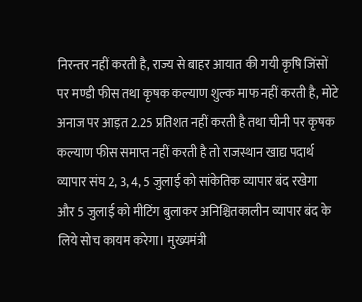निरन्तर नहीं करती है, राज्य से बाहर आयात की गयी कृषि जिंसों पर मण्डी फीस तथा कृषक कल्याण शुल्क माफ नहीं करती है, मोटे अनाज पर आड़त 2.25 प्रतिशत नहीं करती है तथा चीनी पर कृषक कल्याण फीस समाप्त नहीं करती है तो राजस्थान खाद्य पदार्थ व्यापार संघ 2, 3, 4, 5 जुलाई को सांकेतिक व्यापार बंद रखेगा और 5 जुलाई को मीटिंग बुलाकर अनिश्चितकालीन व्यापार बंद के लिये सोच कायम करेगा। मुख्यमंत्री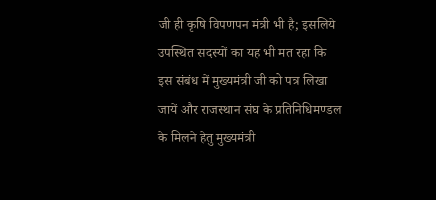जी ही कृषि विपणपन मंत्री भी है; इसलिये उपस्थित सदस्यों का यह भी मत रहा कि इस संबंध में मुख्यमंत्री जी को पत्र लिखा जायें और राजस्थान संघ के प्रतिनिधिमण्डल के मिलने हेतु मुख्यमंत्री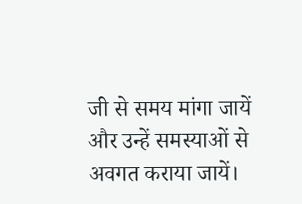जी से समय मांगा जायें और उन्हें समस्याओं से अवगत कराया जायें।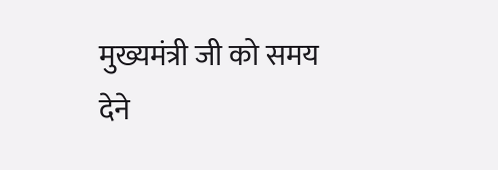मुख्यमंत्री जी को समय देने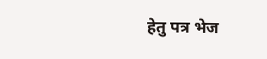हेतु पत्र भेज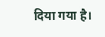दिया गया है।